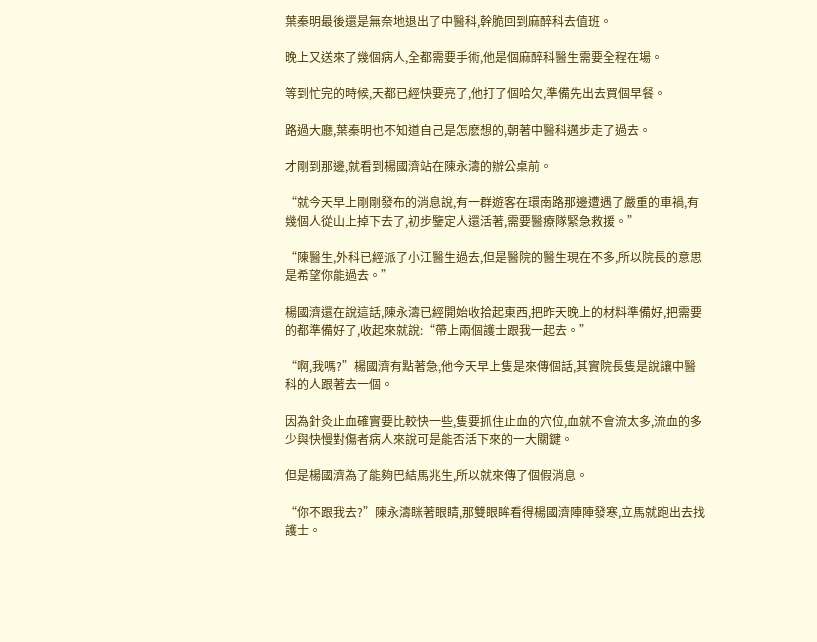葉秦明最後還是無奈地退出了中醫科,幹脆回到麻醉科去值班。

晚上又送來了幾個病人,全都需要手術,他是個麻醉科醫生需要全程在場。

等到忙完的時候,天都已經快要亮了,他打了個哈欠,準備先出去買個早餐。

路過大廳,葉秦明也不知道自己是怎麽想的,朝著中醫科邁步走了過去。

才剛到那邊,就看到楊國濟站在陳永濤的辦公桌前。

“就今天早上剛剛發布的消息說,有一群遊客在環南路那邊遭遇了嚴重的車禍,有幾個人從山上掉下去了,初步鑒定人還活著,需要醫療隊緊急救援。”

“陳醫生,外科已經派了小江醫生過去,但是醫院的醫生現在不多,所以院長的意思是希望你能過去。”

楊國濟還在說這話,陳永濤已經開始收拾起東西,把昨天晚上的材料準備好,把需要的都準備好了,收起來就說:“帶上兩個護士跟我一起去。”

“啊,我嗎?”楊國濟有點著急,他今天早上隻是來傳個話,其實院長隻是說讓中醫科的人跟著去一個。

因為針灸止血確實要比較快一些,隻要抓住止血的穴位,血就不會流太多,流血的多少與快慢對傷者病人來說可是能否活下來的一大關鍵。

但是楊國濟為了能夠巴結馬兆生,所以就來傳了個假消息。

“你不跟我去?”陳永濤眯著眼睛,那雙眼眸看得楊國濟陣陣發寒,立馬就跑出去找護士。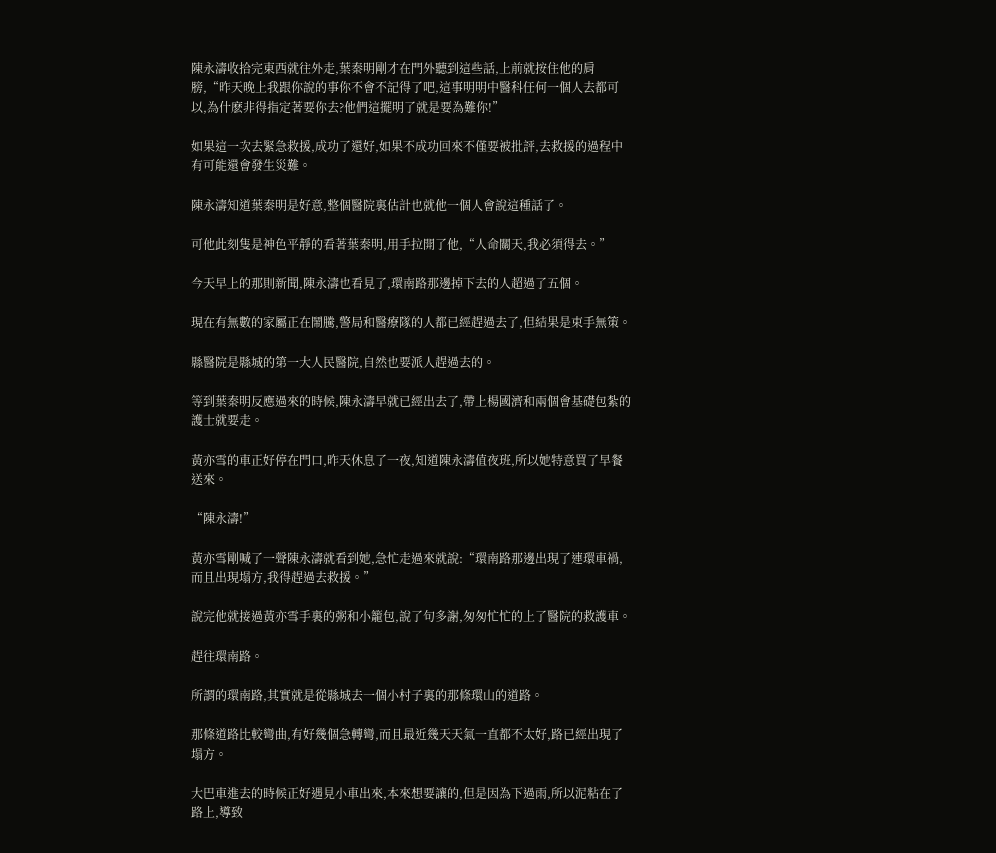陳永濤收拾完東西就往外走,葉秦明剛才在門外聽到這些話,上前就按住他的肩膀,“昨天晚上我跟你說的事你不會不記得了吧,這事明明中醫科任何一個人去都可以,為什麽非得指定著要你去?他們這擺明了就是要為難你!”

如果這一次去緊急救援,成功了還好,如果不成功回來不僅要被批評,去救援的過程中有可能還會發生災難。

陳永濤知道葉秦明是好意,整個醫院裏估計也就他一個人會說這種話了。

可他此刻隻是神色平靜的看著葉秦明,用手拉開了他,“人命關天,我必須得去。”

今天早上的那則新聞,陳永濤也看見了,環南路那邊掉下去的人超過了五個。

現在有無數的家屬正在鬧騰,警局和醫療隊的人都已經趕過去了,但結果是束手無策。

縣醫院是縣城的第一大人民醫院,自然也要派人趕過去的。

等到葉秦明反應過來的時候,陳永濤早就已經出去了,帶上楊國濟和兩個會基礎包紮的護士就要走。

黃亦雪的車正好停在門口,昨天休息了一夜,知道陳永濤值夜班,所以她特意買了早餐送來。

“陳永濤!”

黃亦雪剛喊了一聲陳永濤就看到她,急忙走過來就說:“環南路那邊出現了連環車禍,而且出現塌方,我得趕過去救援。”

說完他就接過黃亦雪手裏的粥和小籠包,說了句多謝,匆匆忙忙的上了醫院的救護車。

趕往環南路。

所謂的環南路,其實就是從縣城去一個小村子裏的那條環山的道路。

那條道路比較彎曲,有好幾個急轉彎,而且最近幾天天氣一直都不太好,路已經出現了塌方。

大巴車進去的時候正好遇見小車出來,本來想要讓的,但是因為下過雨,所以泥粘在了路上,導致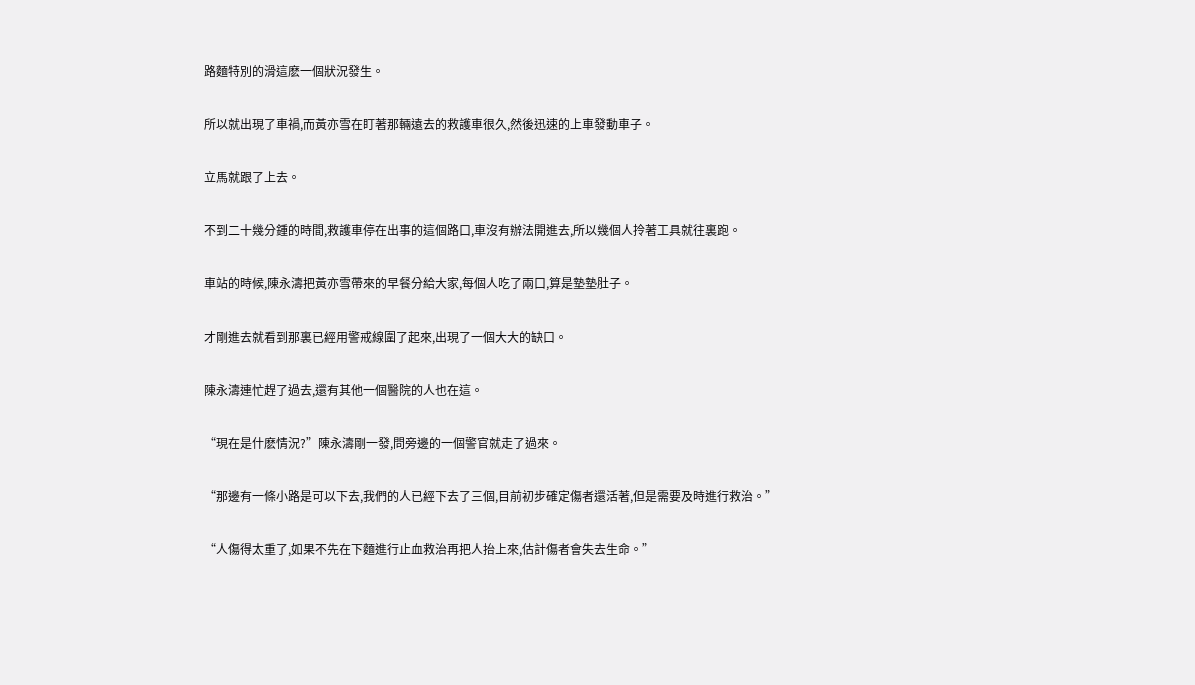路麵特別的滑這麽一個狀況發生。

所以就出現了車禍,而黃亦雪在盯著那輛遠去的救護車很久,然後迅速的上車發動車子。

立馬就跟了上去。

不到二十幾分鍾的時間,救護車停在出事的這個路口,車沒有辦法開進去,所以幾個人拎著工具就往裏跑。

車站的時候,陳永濤把黃亦雪帶來的早餐分給大家,每個人吃了兩口,算是墊墊肚子。

才剛進去就看到那裏已經用警戒線圍了起來,出現了一個大大的缺口。

陳永濤連忙趕了過去,還有其他一個醫院的人也在這。

“現在是什麽情況?”陳永濤剛一發,問旁邊的一個警官就走了過來。

“那邊有一條小路是可以下去,我們的人已經下去了三個,目前初步確定傷者還活著,但是需要及時進行救治。”

“人傷得太重了,如果不先在下麵進行止血救治再把人抬上來,估計傷者會失去生命。”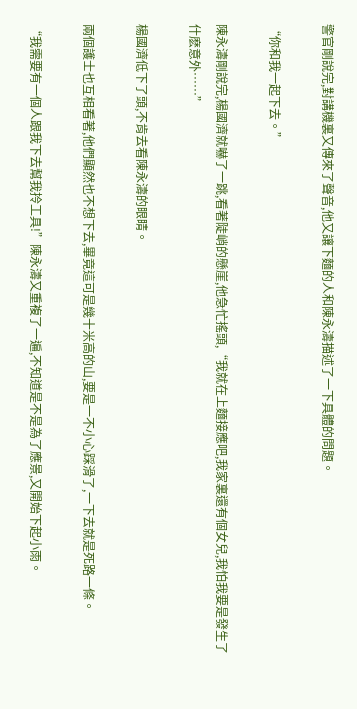警官剛說完,對講機裏又傳來了聲音,他又讓下麵的人和陳永濤描述了一下具體的問題。

“你和我一起下去。”

陳永濤剛說完,楊國濟就嚇了一跳,看著陡峭的懸崖,他急忙搖頭,“我就在上麵接應吧,我家裏還有個女兒,我怕我要是發生了什麽意外……”

楊國濟低下了頭,不肯去看陳永濤的眼睛。

兩個護士也互相看著,他們顯然也不想下去,畢竟這可是幾十米高的山,要是一不小心踩滑了,一下去就是死路一條。

“我需要有一個人跟我下去幫我拎工具!”陳永濤又重複了一遍,不知道是不是為了應景,又開始下起小雨。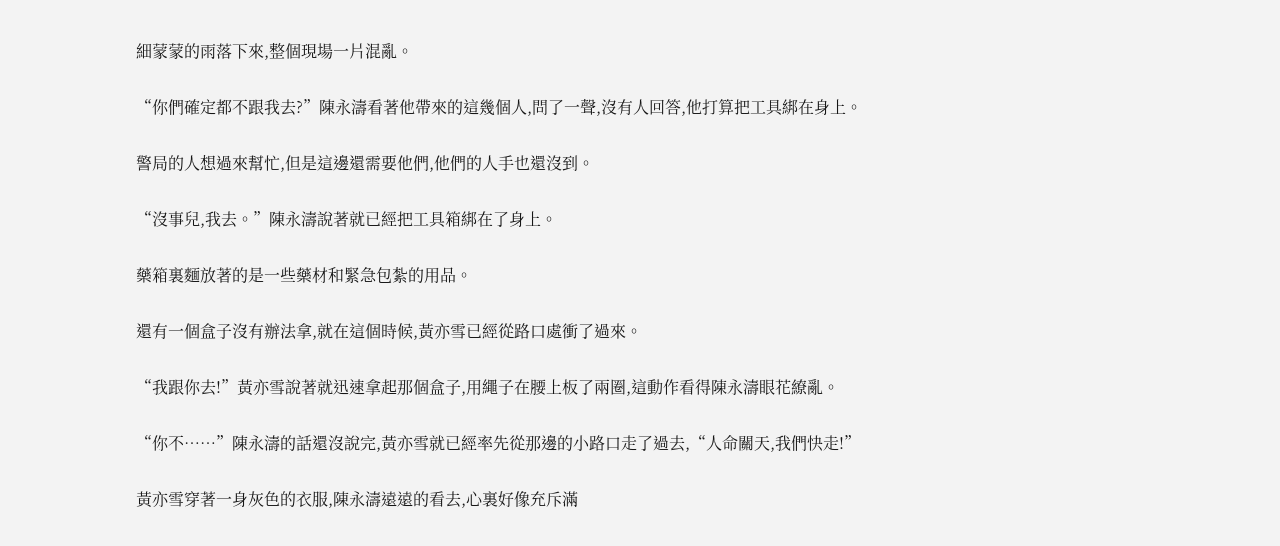細蒙蒙的雨落下來,整個現場一片混亂。

“你們確定都不跟我去?”陳永濤看著他帶來的這幾個人,問了一聲,沒有人回答,他打算把工具綁在身上。

警局的人想過來幫忙,但是這邊還需要他們,他們的人手也還沒到。

“沒事兒,我去。”陳永濤說著就已經把工具箱綁在了身上。

藥箱裏麵放著的是一些藥材和緊急包紮的用品。

還有一個盒子沒有辦法拿,就在這個時候,黃亦雪已經從路口處衝了過來。

“我跟你去!”黃亦雪說著就迅速拿起那個盒子,用繩子在腰上板了兩圈,這動作看得陳永濤眼花繚亂。

“你不……”陳永濤的話還沒說完,黃亦雪就已經率先從那邊的小路口走了過去,“人命關天,我們快走!”

黃亦雪穿著一身灰色的衣服,陳永濤遠遠的看去,心裏好像充斥滿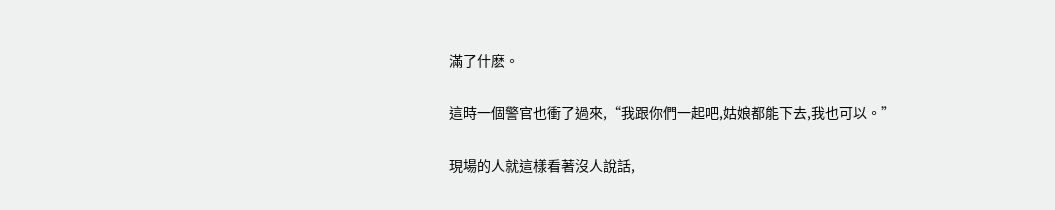滿了什麽。

這時一個警官也衝了過來,“我跟你們一起吧,姑娘都能下去,我也可以。”

現場的人就這樣看著沒人說話,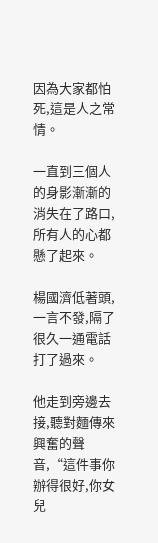因為大家都怕死,這是人之常情。

一直到三個人的身影漸漸的消失在了路口,所有人的心都懸了起來。

楊國濟低著頭,一言不發,隔了很久一通電話打了過來。

他走到旁邊去接,聽對麵傳來興奮的聲音,“這件事你辦得很好,你女兒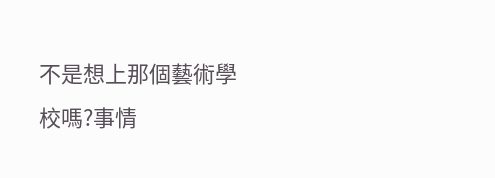不是想上那個藝術學校嗎?事情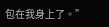包在我身上了。”